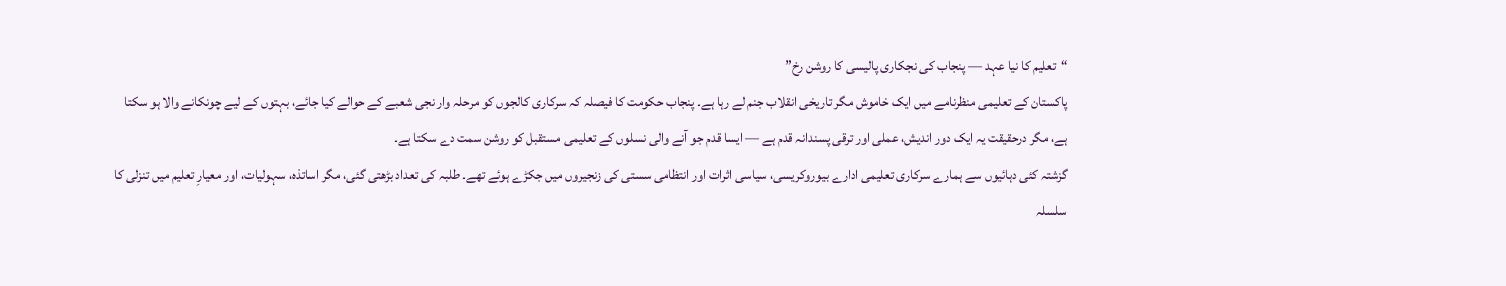“تعلیم کا نیا عہد — پنجاب کی نجکاری پالیسی کا روشن رخ”
پاکستان کے تعلیمی منظرنامے میں ایک خاموش مگر تاریخی انقلاب جنم لے رہا ہے۔ پنجاب حکومت کا فیصلہ کہ سرکاری کالجوں کو مرحلہ وار نجی شعبے کے حوالے کیا جائے، بہتوں کے لیے چونکانے والا ہو سکتا ہے، مگر درحقیقت یہ ایک دور اندیش، عملی اور ترقی پسندانہ قدم ہے — ایسا قدم جو آنے والی نسلوں کے تعلیمی مستقبل کو روشن سمت دے سکتا ہے۔
گزشتہ کئی دہائیوں سے ہمارے سرکاری تعلیمی ادارے بیوروکریسی، سیاسی اثرات اور انتظامی سستی کی زنجیروں میں جکڑے ہوئے تھے۔ طلبہ کی تعداد بڑھتی گئی، مگر اساتذہ، سہولیات، اور معیارِ تعلیم میں تنزلی کا سلسلہ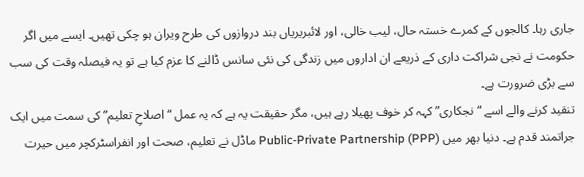جاری رہا۔ کالجوں کے کمرے خستہ حال، لیب خالی، اور لائبریریاں بند دروازوں کی طرح ویران ہو چکی تھیں۔ ایسے میں اگر حکومت نے نجی شراکت داری کے ذریعے ان اداروں میں زندگی کی نئی سانس ڈالنے کا عزم کیا ہے تو یہ فیصلہ وقت کی سب سے بڑی ضرورت ہے۔
تنقید کرنے والے اسے “نجکاری” کہہ کر خوف پھیلا رہے ہیں، مگر حقیقت یہ ہے کہ یہ عمل “اصلاحِ تعلیم” کی سمت میں ایک جراتمند قدم ہے۔ دنیا بھر میں Public-Private Partnership (PPP) ماڈل نے تعلیم، صحت اور انفراسٹرکچر میں حیرت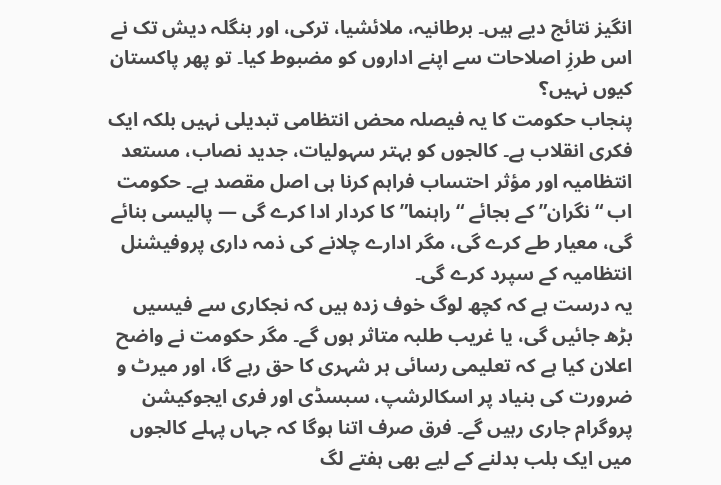انگیز نتائج دیے ہیں۔ برطانیہ، ملائشیا، ترکی، اور بنگلہ دیش تک نے اس طرزِ اصلاحات سے اپنے اداروں کو مضبوط کیا۔ تو پھر پاکستان کیوں نہیں؟
پنجاب حکومت کا یہ فیصلہ محض انتظامی تبدیلی نہیں بلکہ ایک فکری انقلاب ہے۔ کالجوں کو بہتر سہولیات، جدید نصاب، مستعد انتظامیہ اور مؤثر احتساب فراہم کرنا ہی اصل مقصد ہے۔ حکومت اب “نگران” کے بجائے “راہنما” کا کردار ادا کرے گی — پالیسی بنائے گی، معیار طے کرے گی، مگر ادارے چلانے کی ذمہ داری پروفیشنل انتظامیہ کے سپرد کرے گی۔
یہ درست ہے کہ کچھ لوگ خوف زدہ ہیں کہ نجکاری سے فیسیں بڑھ جائیں گی، یا غریب طلبہ متاثر ہوں گے۔ مگر حکومت نے واضح اعلان کیا ہے کہ تعلیمی رسائی ہر شہری کا حق رہے گا، اور میرٹ و ضرورت کی بنیاد پر اسکالرشپ، سبسڈی اور فری ایجوکیشن پروگرام جاری رہیں گے۔ فرق صرف اتنا ہوگا کہ جہاں پہلے کالجوں میں ایک بلب بدلنے کے لیے بھی ہفتے لگ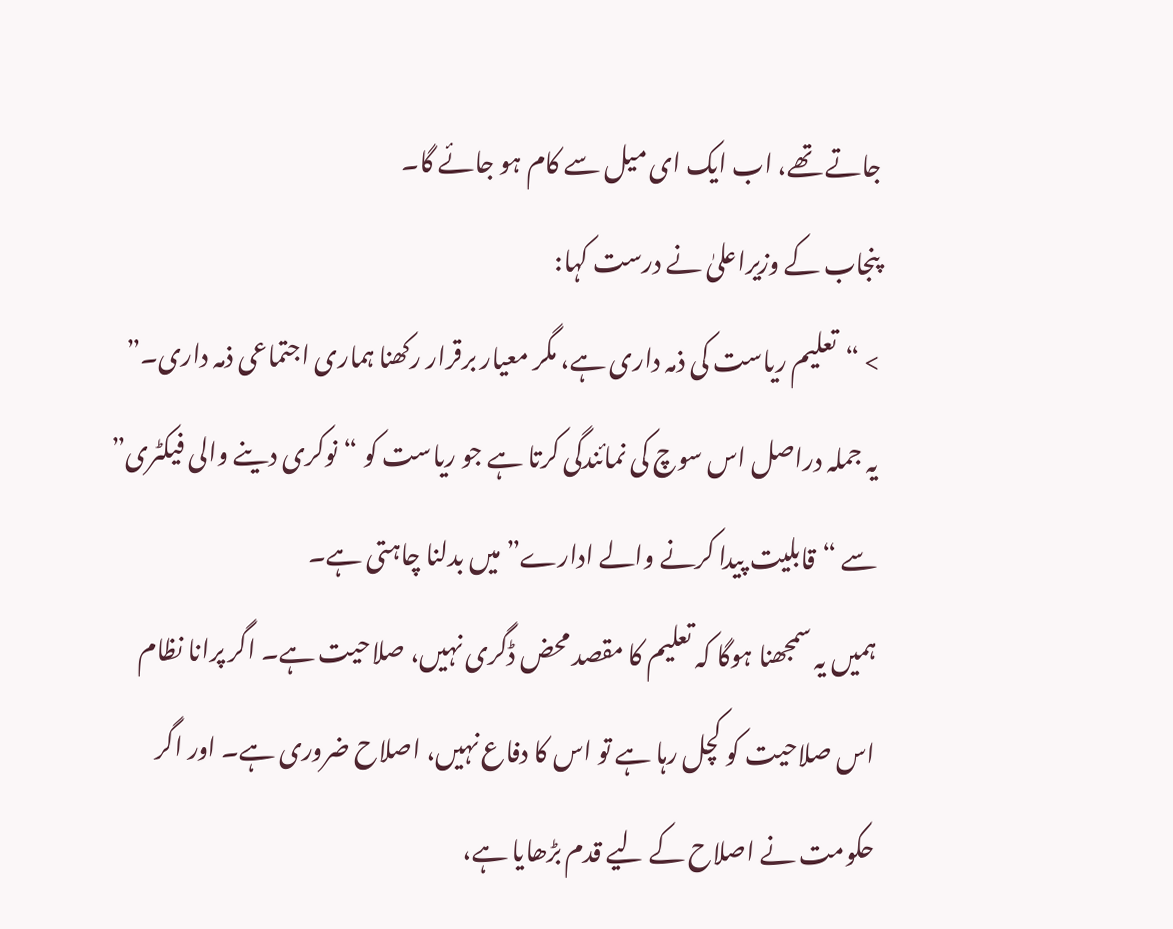جاتے تھے، اب ایک ای میل سے کام ہو جائے گا۔
پنجاب کے وزیراعلیٰ نے درست کہا:
> “تعلیم ریاست کی ذمہ داری ہے، مگر معیار برقرار رکھنا ہماری اجتماعی ذمہ داری۔”
یہ جملہ دراصل اس سوچ کی نمائندگی کرتا ہے جو ریاست کو “نوکری دینے والی فیکٹری” سے “قابلیت پیدا کرنے والے ادارے” میں بدلنا چاہتی ہے۔
ہمیں یہ سمجھنا ہوگا کہ تعلیم کا مقصد محض ڈگری نہیں، صلاحیت ہے۔ اگر پرانا نظام اس صلاحیت کو کچل رہا ہے تو اس کا دفاع نہیں، اصلاح ضروری ہے۔ اور اگر حکومت نے اصلاح کے لیے قدم بڑھایا ہے،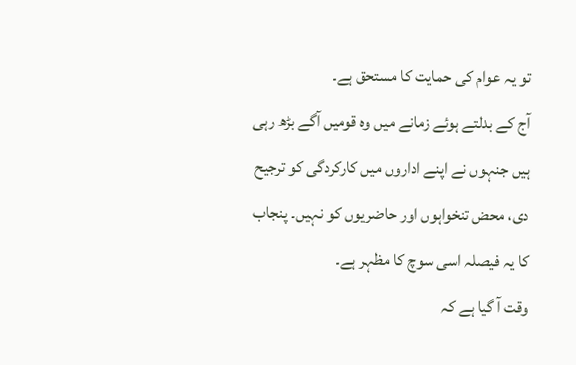تو یہ عوام کی حمایت کا مستحق ہے۔
آج کے بدلتے ہوئے زمانے میں وہ قومیں آگے بڑھ رہی ہیں جنہوں نے اپنے اداروں میں کارکردگی کو ترجیح دی، محض تنخواہوں اور حاضریوں کو نہیں۔ پنجاب کا یہ فیصلہ اسی سوچ کا مظہر ہے۔
وقت آ گیا ہے کہ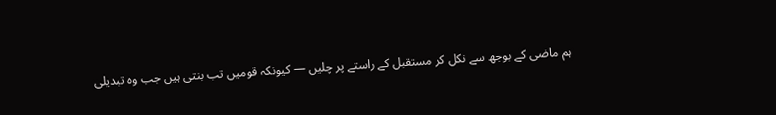ہم ماضی کے بوجھ سے نکل کر مستقبل کے راستے پر چلیں — کیونکہ قومیں تب بنتی ہیں جب وہ تبدیلی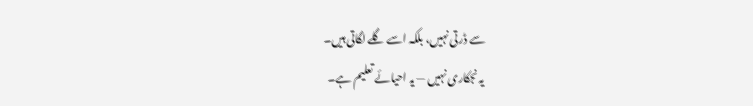سے ڈرتی نہیں، بلکہ اسے گلے لگاتی ہیں۔
یہ نجکاری نہیں — یہ احیائے تعلیم ہے۔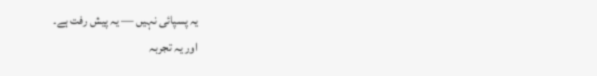یہ پسپائی نہیں — یہ پیش رفت ہے۔
اور یہ تجربہ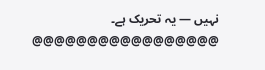نہیں — یہ تحریک ہے۔
@@@@@@@@@@@@@@@@@